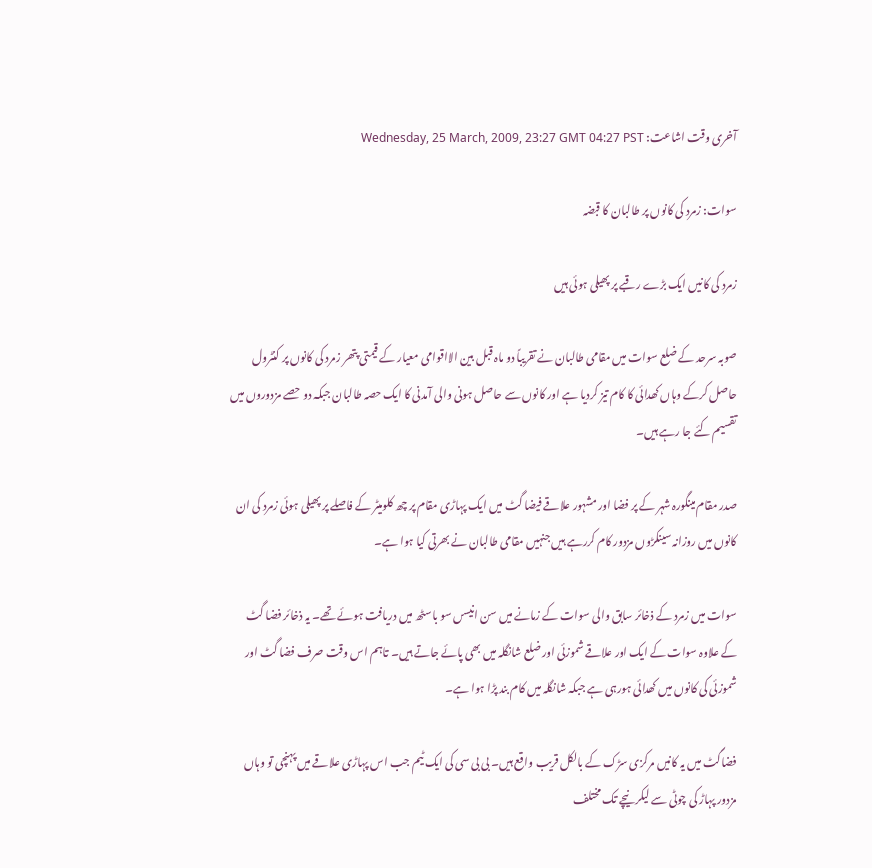آخری وقت اشاعت: Wednesday, 25 March, 2009, 23:27 GMT 04:27 PST

سوات: زمرد کی کانوں پر طالبان کا قبضہ

زمرد کی کانیں ایک بڑے رقبے پر پھیلی ہوئی ہیں

صوبہ سرحد کے ضلع سوات میں مقامی طالبان نے تقریباً دو ماہ قبل بین الااقوامی معیار کے قیمتی پتھر زمرد کی کانوں پر کنٹرول حاصل کرکے وہاں کھدائی کا کام تیز کردیا ہے اور کانوں سے حاصل ہونی والی آمدنی کا ایک حصہ طالبان جبکہ دو حصے مزدوروں میں تقسیم کئے جا رہے ہیں۔

صدر مقام مینگورہ شہر کے پر فضا اور مشہور علاقے فیضا گٹ میں ایک پہاڑی مقام پر چھ کلومیٹر کے فاصلے پر پھیلی ہوئی زمرد کی ان کانوں میں روزانہ سینکڑوں مزدور کام کررہے ہیں جنہیں مقامی طالبان نے بھرتی کیا ہوا ہے۔

سوات میں زمرد کے ذخائر سابق والی سوات کے زمانے میں سن انیسں سو باسٹھ میں دریافت ہوئے تھے۔ یہ ذخائر فضا گٹ کے علاوہ سوات کے ایک اور علاقے شموزئی اور ضلع شانگلہ میں بھی پائے جاتے ہیں۔ تاہم اس وقت صرف فضا گٹ اور شموزئی کی کانوں میں کھدائی ہورہی ہے جبکہ شانگلہ میں کام بند پڑا ہوا ہے۔

فضاگٹ میں یہ کانیں مرکزی سڑک کے بالکل قریب واقع ہیں۔ بی بی سی کی ایک ٹیم جب اس پہاڑی علاقے میں پہنچی تو وہاں مزدور پہاڑ کی چوٹی سے لیکر نیچے تک مختلف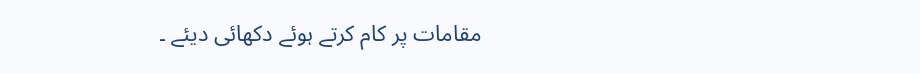مقامات پر کام کرتے ہوئے دکھائی دیئے ۔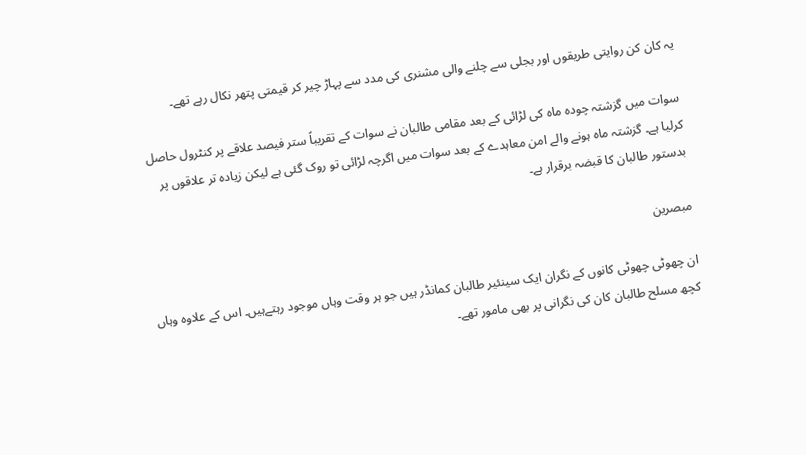یہ کان کن روایتی طریقوں اور بجلی سے چلنے والی مشنری کی مدد سے پہاڑ چیر کر قیمتی پتھر نکال رہے تھے۔

سوات میں گزشتہ چودہ ماہ کی لڑائی کے بعد مقامی طالبان نے سوات کے تقریباً ستر فیصد علاقے پر کنٹرول حاصل کرلیا ہے۔ گزشتہ ماہ ہونے والے امن معاہدے کے بعد سوات میں اگرچہ لڑائی تو روک گئی ہے لیکن زیادہ تر علاقوں پر بدستور طالبان کا قبضہ برقرار ہے۔

مبصرین

ان چھوٹی چھوٹی کانوں کے نگران ایک سینئیر طالبان کمانڈر ہیں جو ہر وقت وہاں موجود رہتےہیں۔ اس کے علاوہ وہاں کچھ مسلح طالبان کان کی نگرانی پر بھی مامور تھے۔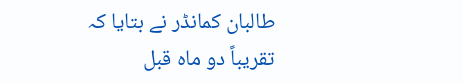طالبان کمانڈر نے بتایا کہ تقریباً دو ماہ قبل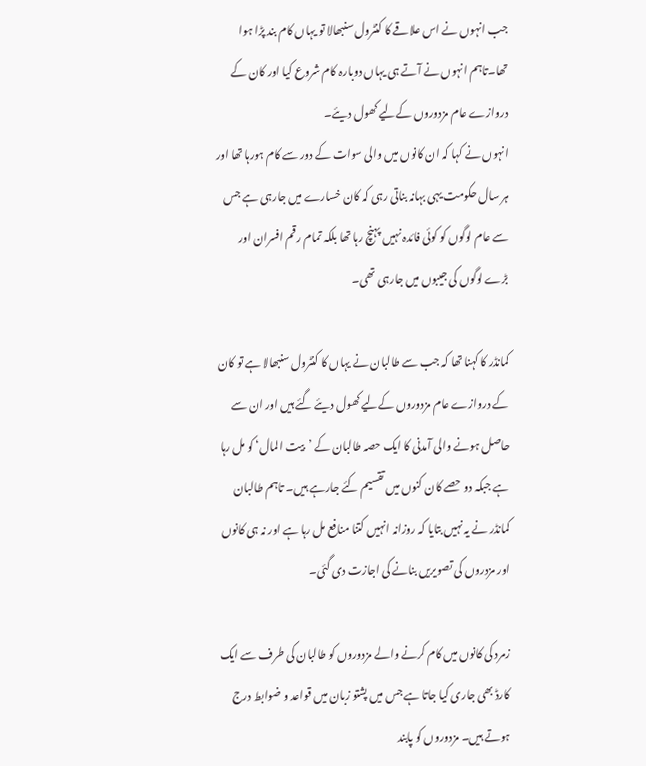جب انہوں نے اس علاقے کا کنٹرول سنبھالا تو یہاں کام بند پڑا ہوا تھا۔تاہم انہوں نے آتے ہی یہاں دوبارہ کام شروع کیا اور کان کے دروازے عام مزدوروں کےلیے کھول دیئے۔
انہوں نے کہا کہ ان کانوں میں والی سوات کے دور سے کام ہورہا تھا اور ہر سال حکومت یہی بہانہ بناتی رہی کہ کان خسارے میں جارہی ہے جس سے عام لوگوں کو کوئی فائدہ نہیں پہنچ رہا تھا بلکہ تمام رقم افسران اور بڑے لوگوں کی جیبوں میں جارہی تھی۔

کمانڈر کا کہنا تھا کہ جب سے طالبان نے یہاں کا کنٹرول سنبھالا ہے تو کان کے دروازے عام مزدوروں کےلیے کھول دیئے گئے ہیں اور ان سے حاصل ہونے والی آمدنی کا ایک حصہ طالبان کے ’بیت المال‘ کو مل رہا ہے جبکہ دو حصے کان کنوں میں تقسیم کئے جارہے ہیں۔ تاہم طالبان کمانڈر نے یہ نہیں بتایا کہ روزانہ انہیں کتنا منافع مل رہا ہے اور نہ ہی کانوں اور مزدروں کی تصویریں بنانے کی اجازت دی گئی۔

زمرد کی کانوں میں کام کرنے والے مزدوروں کو طالبان کی طرف سے ایک کارڈ بھی جاری کیا جاتا ہے جس میں پشتو زبان میں قواعد و ضوابط درج ہوتے ہیں۔ مزدوروں کو پابند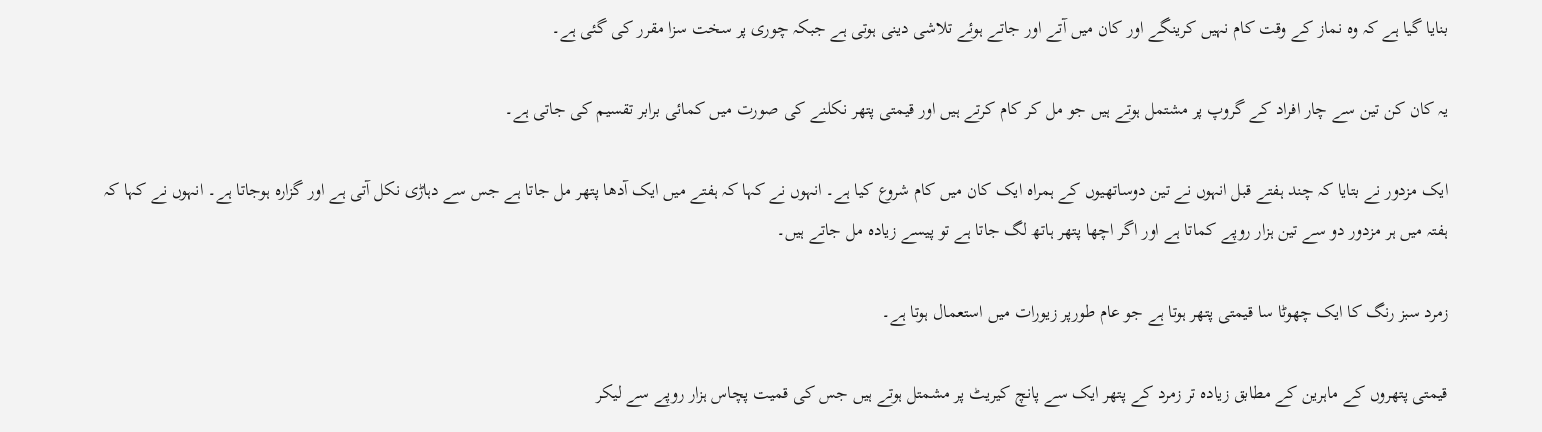بنایا گیا ہے کہ وہ نماز کے وقت کام نہیں کرینگے اور کان میں آتے اور جاتے ہوئے تلاشی دینی ہوتی ہے جبکہ چوری پر سخت سزا مقرر کی گئی ہے۔

یہ کان کن تین سے چار افراد کے گروپ پر مشتمل ہوتے ہیں جو مل کر کام کرتے ہیں اور قیمتی پتھر نکلنے کی صورت میں کمائی برابر تقسیم کی جاتی ہے۔

ایک مزدور نے بتایا کہ چند ہفتے قبل انہوں نے تین دوساتھیوں کے ہمراہ ایک کان میں کام شروع کیا ہے۔ انہوں نے کہا کہ ہفتے میں ایک آدھا پتھر مل جاتا ہے جس سے دہاڑی نکل آتی ہے اور گزارہ ہوجاتا ہے۔ انہوں نے کہا کہ ہفتہ میں ہر مزدور دو سے تین ہزار روپے کماتا ہے اور اگر اچھا پتھر ہاتھ لگ جاتا ہے تو پیسے زیادہ مل جاتے ہیں۔

زمرد سبز رنگ کا ایک چھوٹا سا قیمتی پتھر ہوتا ہے جو عام طورپر زیورات میں استعمال ہوتا ہے۔

قیمتی پتھروں کے ماہرین کے مطابق زیادہ تر زمرد کے پتھر ایک سے پانچ کیریٹ پر مشمتل ہوتے ہیں جس کی قمیت پچاس ہزار روپے سے لیکر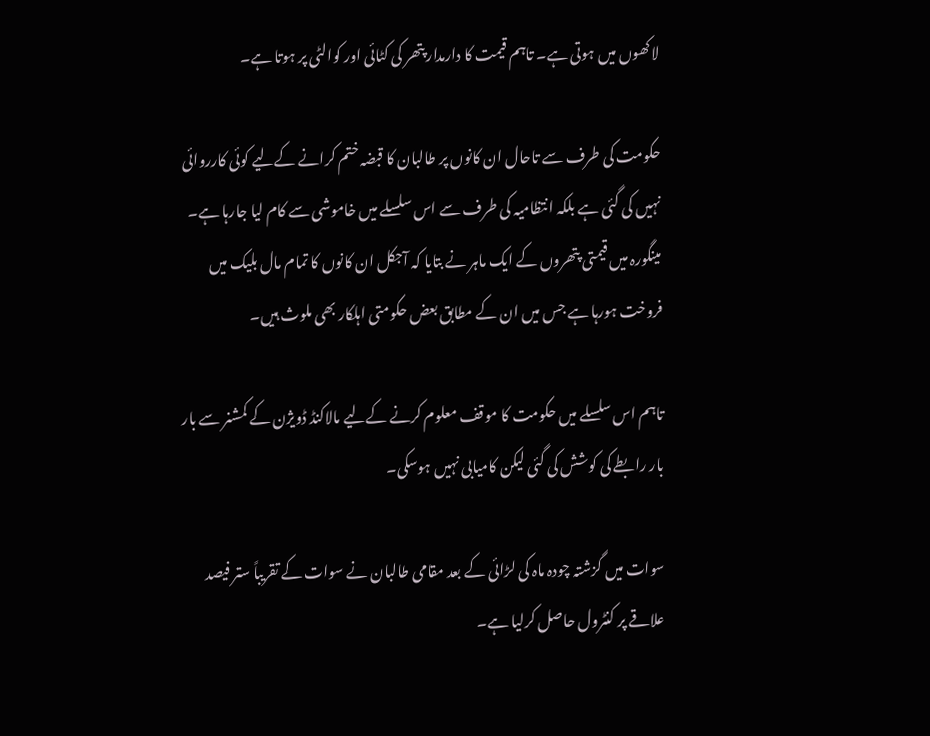لاکھوں میں ہوتی ہے۔ تاہم قیمت کا دارمدار پتھر کی کٹائی اور کوالٹی پر ہوتا ہے۔

حکومت کی طرف سے تاحال ان کانوں پر طالبان کا قبضہ ختم کرانے کےلیے کوئی کارروائی نہیں کی گئی ہے بلکہ انتظامیہ کی طرف سے اس سلسلے میں خاموشی سے کام لیا جارہا ہے۔ مینگورہ میں قیمتی پتھروں کے ایک ماہر نے بتایا کہ آجکل ان کانوں کا تمام مال بلیک میں فروخت ہورہا ہے جس میں ان کے مطابق بعض حکومتی اہلکار بھی ملوث ہیں۔

تاہم اس سلسلے میں حکومت کا موقف معلوم کرنے کےلیے مالاکنڈ ڈویژن کے کمشنر سے بار بار رابطے کی کوشش کی گئی لیکن کامیابی نہیں ہوسکی۔

سوات میں گزشتہ چودہ ماہ کی لڑائی کے بعد مقامی طالبان نے سوات کے تقریباً ستر فیصد علاقے پر کنٹرول حاصل کرلیا ہے۔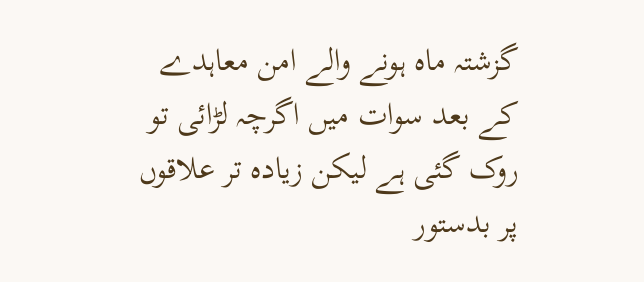گزشتہ ماہ ہونے والے امن معاہدے کے بعد سوات میں اگرچہ لڑائی تو روک گئی ہے لیکن زیادہ تر علاقوں پر بدستور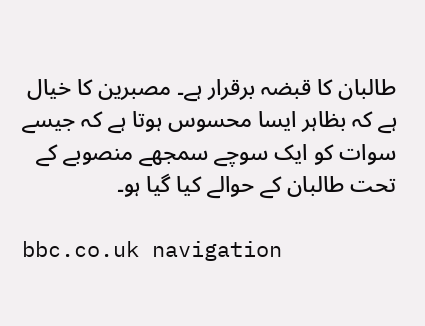طالبان کا قبضہ برقرار ہے۔ مصبرین کا خیال ہے کہ بظاہر ایسا محسوس ہوتا ہے کہ جیسے سوات کو ایک سوچے سمجھے منصوبے کے تحت طالبان کے حوالے کیا گیا ہو۔

bbc.co.uk navigation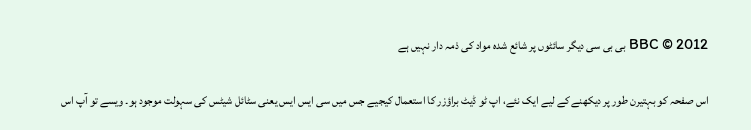BBC © 2012 بی بی سی دیگر سائٹوں پر شائع شدہ مواد کی ذمہ دار نہیں ہے

اس صفحہ کو بہتیرن طور پر دیکھنے کے لیے ایک نئے، اپ ٹو ڈیٹ براؤزر کا استعمال کیجیے جس میں سی ایس ایس یعنی سٹائل شیٹس کی سہولت موجود ہو۔ ویسے تو آپ اس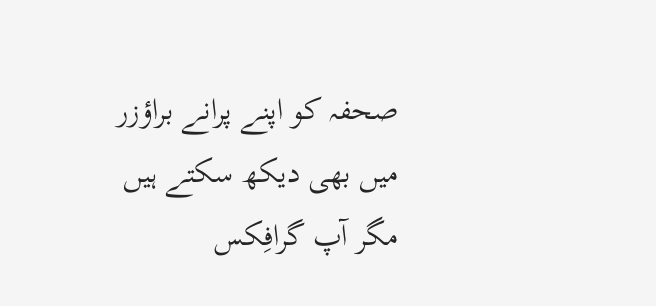صحفہ کو اپنے پرانے براؤزر میں بھی دیکھ سکتے ہیں مگر آپ گرافِکس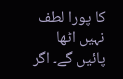کا پورا لطف نہیں اٹھا پائیں گے۔ اگر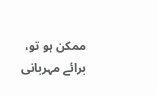ممکن ہو تو، برائے مہربانی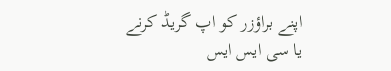اپنے براؤزر کو اپ گریڈ کرنے یا سی ایس ایس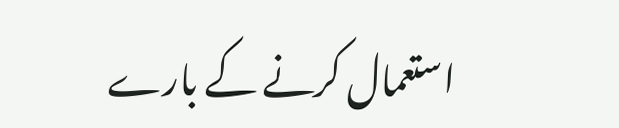استعمال کرنے کے بارے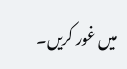میں غور کریں۔